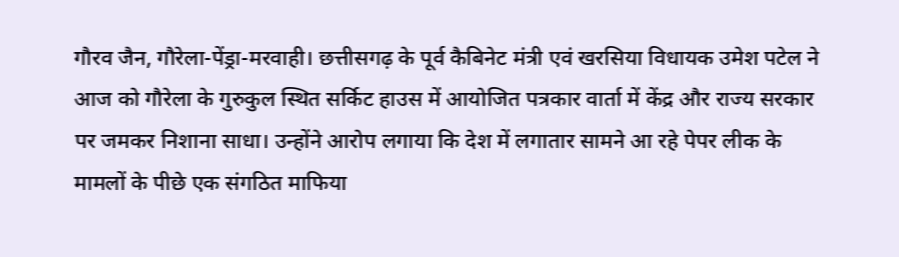गौरव जैन, गौरेला-पेंड्रा-मरवाही। छत्तीसगढ़ के पूर्व कैबिनेट मंत्री एवं खरसिया विधायक उमेश पटेल ने आज को गौरेला के गुरुकुल स्थित सर्किट हाउस में आयोजित पत्रकार वार्ता में केंद्र और राज्य सरकार पर जमकर निशाना साधा। उन्होंने आरोप लगाया कि देश में लगातार सामने आ रहे पेपर लीक के मामलों के पीछे एक संगठित माफिया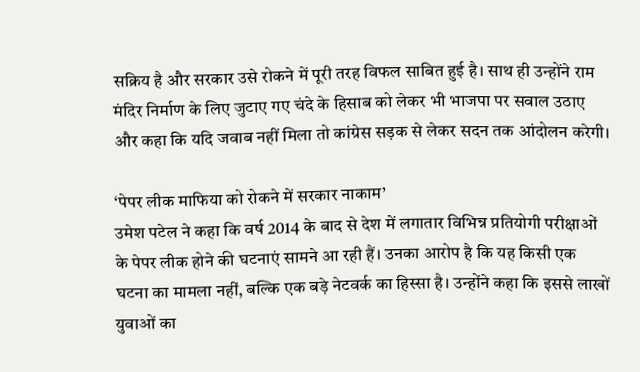सक्रिय है और सरकार उसे रोकने में पूरी तरह विफल साबित हुई है। साथ ही उन्होंने राम मंदिर निर्माण के लिए जुटाए गए चंदे के हिसाब को लेकर भी भाजपा पर सवाल उठाए और कहा कि यदि जवाब नहीं मिला तो कांग्रेस सड़क से लेकर सदन तक आंदोलन करेगी।

‘पेपर लीक माफिया को रोकने में सरकार नाकाम’
उमेश पटेल ने कहा कि वर्ष 2014 के बाद से देश में लगातार विभिन्न प्रतियोगी परीक्षाओं के पेपर लीक होने की घटनाएं सामने आ रही हैं। उनका आरोप है कि यह किसी एक घटना का मामला नहीं, बल्कि एक बड़े नेटवर्क का हिस्सा है। उन्होंने कहा कि इससे लाखों युवाओं का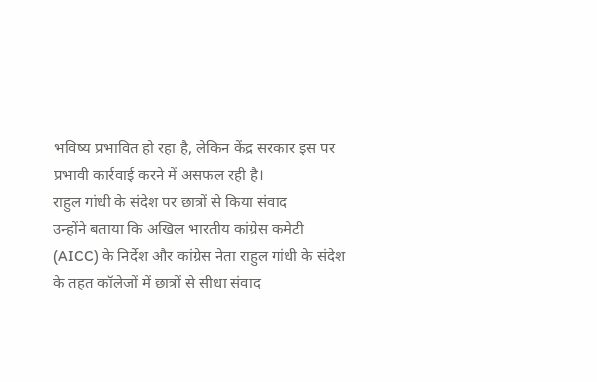भविष्य प्रभावित हो रहा है, लेकिन केंद्र सरकार इस पर प्रभावी कार्रवाई करने में असफल रही है।
राहुल गांधी के संदेश पर छात्रों से किया संवाद
उन्होंने बताया कि अखिल भारतीय कांग्रेस कमेटी (AICC) के निर्देश और कांग्रेस नेता राहुल गांधी के संदेश के तहत कॉलेजों में छात्रों से सीधा संवाद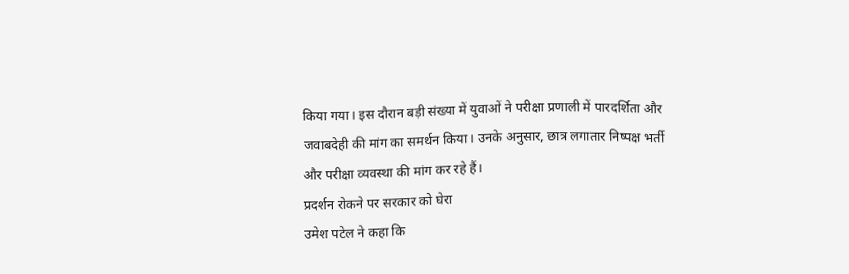किया गया। इस दौरान बड़ी संख्या में युवाओं ने परीक्षा प्रणाली में पारदर्शिता और जवाबदेही की मांग का समर्थन किया। उनके अनुसार, छात्र लगातार निष्पक्ष भर्ती और परीक्षा व्यवस्था की मांग कर रहे हैं।
प्रदर्शन रोकने पर सरकार को घेरा
उमेश पटेल ने कहा कि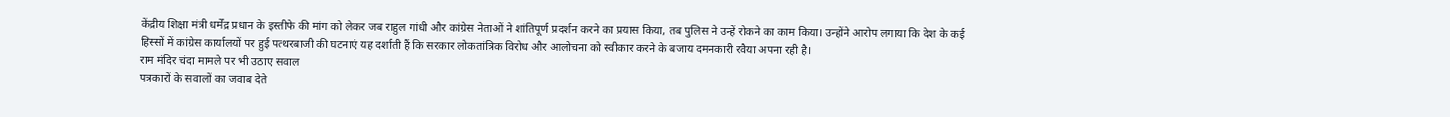केंद्रीय शिक्षा मंत्री धर्मेंद्र प्रधान के इस्तीफे की मांग को लेकर जब राहुल गांधी और कांग्रेस नेताओं ने शांतिपूर्ण प्रदर्शन करने का प्रयास किया, तब पुलिस ने उन्हें रोकने का काम किया। उन्होंने आरोप लगाया कि देश के कई हिस्सों में कांग्रेस कार्यालयों पर हुई पत्थरबाजी की घटनाएं यह दर्शाती हैं कि सरकार लोकतांत्रिक विरोध और आलोचना को स्वीकार करने के बजाय दमनकारी रवैया अपना रही है।
राम मंदिर चंदा मामले पर भी उठाए सवाल
पत्रकारों के सवालों का जवाब देते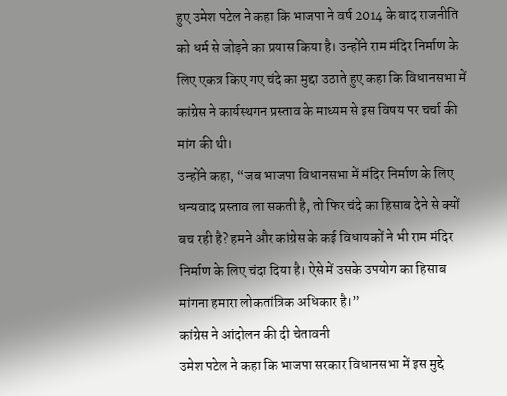हुए उमेश पटेल ने कहा कि भाजपा ने वर्ष 2014 के बाद राजनीति को धर्म से जोड़ने का प्रयास किया है। उन्होंने राम मंदिर निर्माण के लिए एकत्र किए गए चंदे का मुद्दा उठाते हुए कहा कि विधानसभा में कांग्रेस ने कार्यस्थगन प्रस्ताव के माध्यम से इस विषय पर चर्चा की मांग की थी।
उन्होंने कहा, “जब भाजपा विधानसभा में मंदिर निर्माण के लिए धन्यवाद प्रस्ताव ला सकती है, तो फिर चंदे का हिसाब देने से क्यों बच रही है? हमने और कांग्रेस के कई विधायकों ने भी राम मंदिर निर्माण के लिए चंदा दिया है। ऐसे में उसके उपयोग का हिसाब मांगना हमारा लोकतांत्रिक अधिकार है।”
कांग्रेस ने आंदोलन की दी चेतावनी
उमेश पटेल ने कहा कि भाजपा सरकार विधानसभा में इस मुद्दे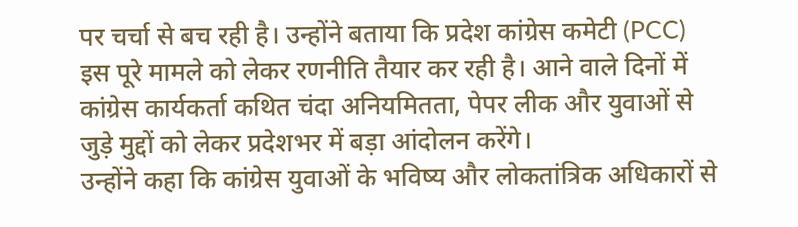पर चर्चा से बच रही है। उन्होंने बताया कि प्रदेश कांग्रेस कमेटी (PCC) इस पूरे मामले को लेकर रणनीति तैयार कर रही है। आने वाले दिनों में कांग्रेस कार्यकर्ता कथित चंदा अनियमितता, पेपर लीक और युवाओं से जुड़े मुद्दों को लेकर प्रदेशभर में बड़ा आंदोलन करेंगे।
उन्होंने कहा कि कांग्रेस युवाओं के भविष्य और लोकतांत्रिक अधिकारों से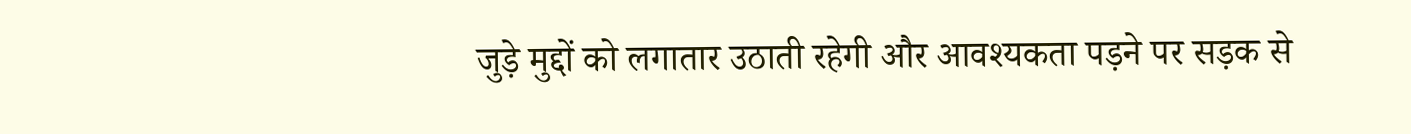जुड़े मुद्दों को लगातार उठाती रहेगी और आवश्यकता पड़ने पर सड़क से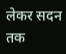लेकर सदन तक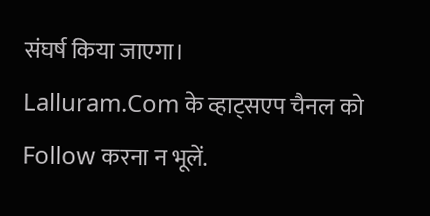संघर्ष किया जाएगा।
Lalluram.Com के व्हाट्सएप चैनल को Follow करना न भूलें.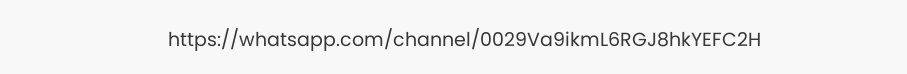https://whatsapp.com/channel/0029Va9ikmL6RGJ8hkYEFC2H